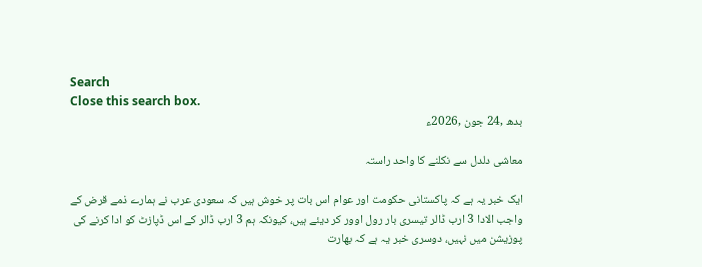Search
Close this search box.
بدھ ,24 جون ,2026ء

معاشی دلدل سے نکلنے کا واحد راستہ

ایک خبر یہ ہے کہ پاکستانی حکومت اور عوام اس بات پر خوش ہیں کہ سعودی عرب نے ہمارے ذمے قرض کے واجب الادا 3 ارب ڈالر تیسری بار رول اوور کر دیئے ہیں، کیونکہ ہم 3 ارب ڈالر کے اس ڈپازٹ کو ادا کرنے کی پوزیشن میں نہیں، دوسری خبر یہ ہے کہ بھارت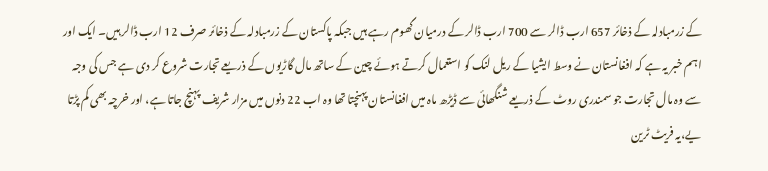کے زرمبادلہ کے ذخائر 657 ارب ڈالر سے 700 ارب ڈالر کے درمیان گھوم رہے ہیں جبکہ پاکستان کے زرمبادلہ کے ذخائر صرف 12 ارب ڈالر ہیں۔ ایک اور اہم خبر یہ ہے کہ افغانستان نے وسط ایشیا کے ریل لنک کو استعمال کرتے ہوئے چین کے ساتھ مال گاڑیوں کے ذریعے تجارت شروع کر دی ہے جس کی وجہ سے وہ مال تجارت جو سمندری روٹ کے ذریعے شنگھائی سے ڈیڑھ ماہ میں افغانستان پہنچتا تھا وہ اب 22 دنوں میں مزار شریف پہنچ جاتا ہے، اور خرچہ بھی کم پڑتا یے،یہ فریٹ ٹرین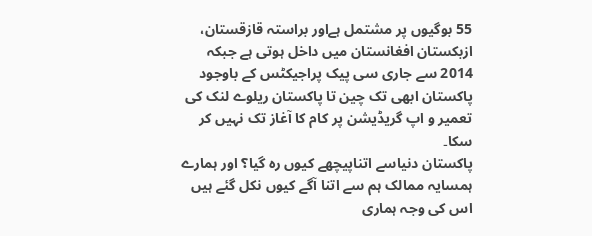55 بوگیوں پر مشتمل ہےاور براستہ قازقستان، ازبکستان افغانستان میں داخل ہوتی ہے جبکہ 2014 سے جاری سی پیک پراجیکٹس کے باوجود پاکستان ابھی تک چین تا پاکستان ریلوے لنک کی تعمیر و اپ گریڈیشن پر کام کا آغاز تک نہیں کر سکا۔
پاکستان دنیاسے اتناپیچھے کیوں رہ گیا؟ اور ہمارے ہمسایہ ممالک ہم سے اتنا آگے کیوں نکل گئے ہیں اس کی وجہ ہماری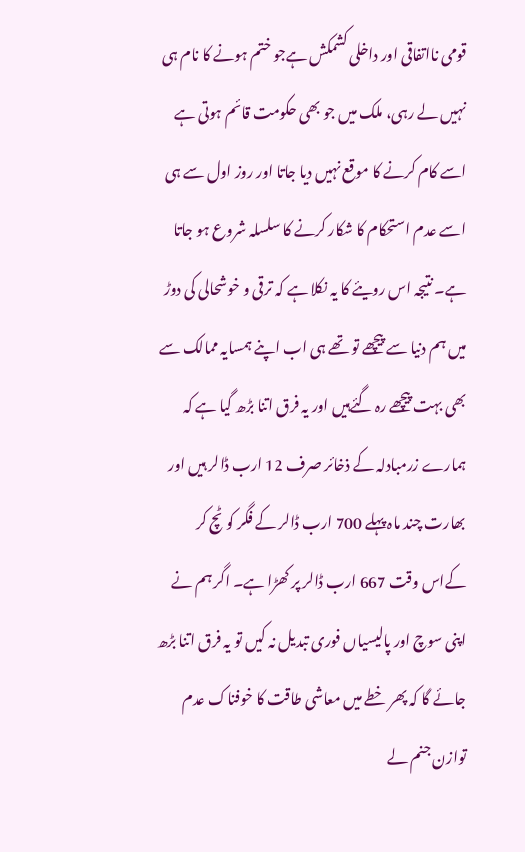قومی نااتفاقی اور داخلی کشمکش ہےجو ختم ہونے کا نام ہی نہیں لے رہی، ملک میں جو بھی حکومت قائم ہوتی ہے اسے کام کرنے کا موقع نہیں دیا جاتا اور روز اول سے ہی اسے عدم استحکام کا شکار کرنے کا سلسلہ شروع ہو جاتا ہے۔ نتیجہ اس رویئے کا یہ نکلا ہے کہ ترقی و خوشحالی کی دوڑ میں ہم دنیا سے پیچھے تو تھے ہی اب اپنے ہمسایہ ممالک سے بھی بہت پیچھے رہ گئےہیں اور یہ فرق اتنا بڑھ گیا ہے کہ ہمارے زرمبادلہ کے ذخائر صرف 12 ارب ڈالر ہیں اور بھارت چند ماہ پہلے 700 ارب ڈالر کے فگر کو ٹچ کر کےاس وقت 667 ارب ڈالر پر کھڑا ہے۔ اگر ہم نے اپنی سوچ اور پالیسیاں فوری تبدیل نہ کیں تو یہ فرق اتنا بڑھ جائے گا کہ پھر خطے میں معاشی طاقت کا خوفناک عدم توازن جنم لے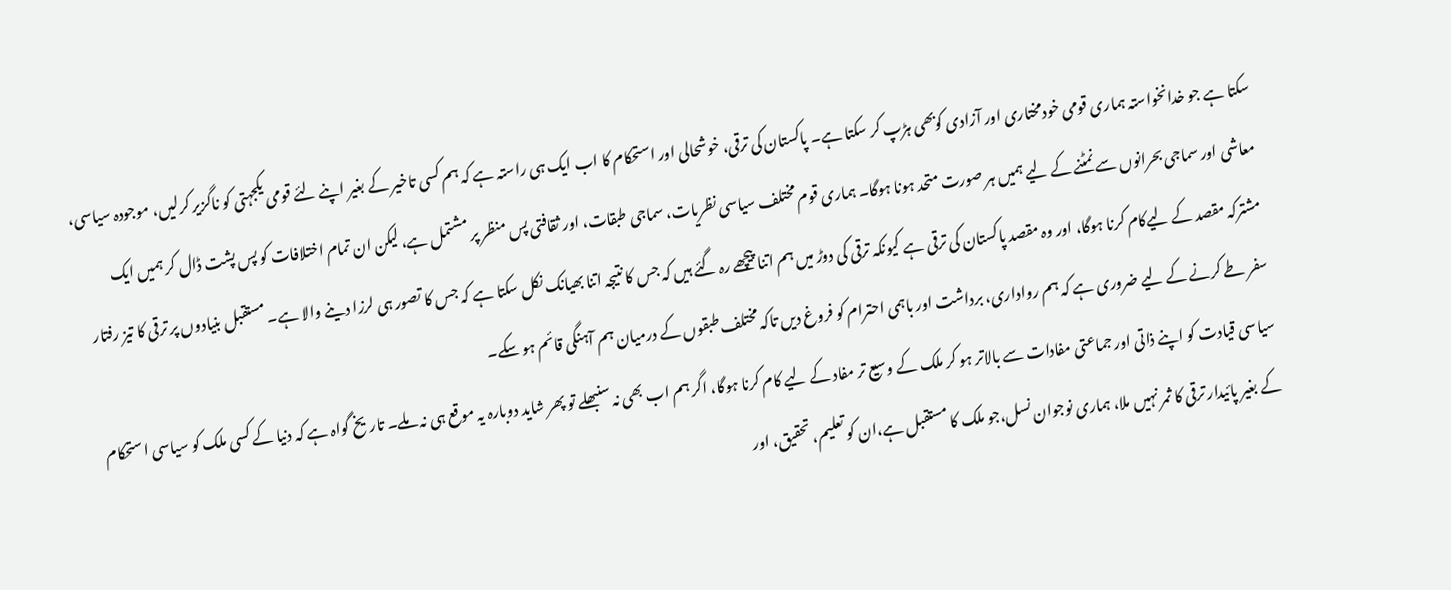سکتا ہے جو خدانخواستہ ہماری قومی خودمختاری اور آزادی کوبھی ہڑپ کر سکتا ہے۔ پاکستان کی ترقی، خوشحالی اور استحکام کا اب ایک ہی راستہ ہے کہ ہم کسی تاخیر کے بغیر اپنے لئے قومی یکجہتی کو ناگزیر کرلیں، موجودہ سیاسی، معاشی اور سماجی بحرانوں سے نمٹنے کے لیے ہمیں ہر صورت متحد ہونا ہوگا۔ ہماری قوم مختلف سیاسی نظریات، سماجی طبقات، اور ثقافتی پس منظر پر مشتمل ہے، لیکن ان تمام اختلافات کو پس پشت ڈال کر ہمیں ایک مشترکہ مقصد کے لیےکام کرنا ہوگا، اور وہ مقصد پاکستان کی ترقی ہے کیونکہ ترقی کی دوڑ میں ہم اتنا پیچھے رہ گئے ہیں کہ جس کا نتیجہ اتنا بھیانک نکل سکتا ہے کہ جس کا تصور ہی لرزا دینے والا ہے۔ مستقبل بنیادوں پر ترقی کا تیز رفتار سفر طے کرنے کے لیے ضروری ہے کہ ہم رواداری، برداشت اور باہمی احترام کو فروغ دیں تاکہ مختلف طبقوں کے درمیان ہم آہنگی قائم ہو سکے۔
سیاسی قیادت کو اپنے ذاتی اور جماعتی مفادات سے بالاتر ہو کر ملک کے وسیع تر مفاد کے لیے کام کرنا ہوگا، اگر ہم اب بھی نہ سنبھلے تو پھر شاید دوبارہ یہ موقع ہی نہ ملے۔ تاریخ گواہ ہے کہ دنیا کے کسی ملک کو سیاسی استحکام کے بغیر پائیدار ترقی کا ثمر نہیں ملا، ہماری نوجوان نسل،جو ملک کا مستقبل ہے،ان کو تعلیم، تحقیق، اور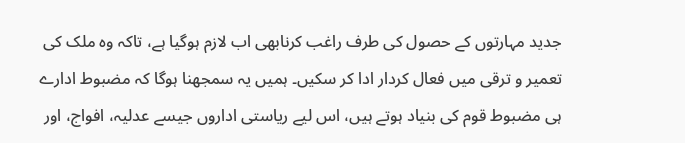جدید مہارتوں کے حصول کی طرف راغب کرنابھی اب لازم ہوگیا ہے، تاکہ وہ ملک کی تعمیر و ترقی میں فعال کردار ادا کر سکیں۔ ہمیں یہ سمجھنا ہوگا کہ مضبوط ادارے ہی مضبوط قوم کی بنیاد ہوتے ہیں، اس لیے ریاستی اداروں جیسے عدلیہ، افواج، اور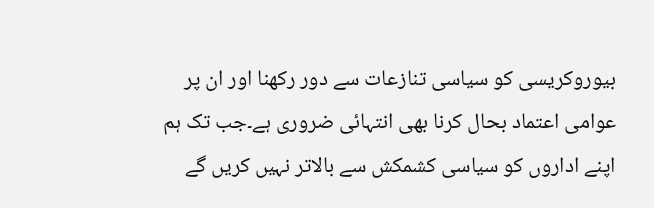بیوروکریسی کو سیاسی تنازعات سے دور رکھنا اور ان پر عوامی اعتماد بحال کرنا بھی انتہائی ضروری ہے۔جب تک ہم اپنے اداروں کو سیاسی کشمکش سے بالاتر نہیں کریں گے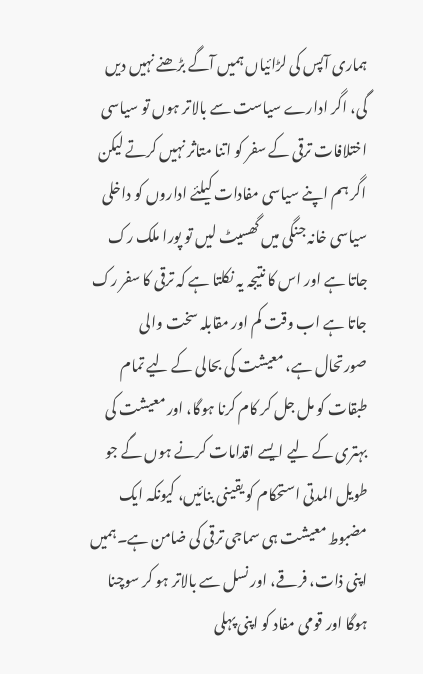ہماری آپس کی لڑائیاں ہمیں آگے بڑھنے نہیں دیں گی، اگر ادارے سیاست سے بالاتر ہوں تو سیاسی اختلافات ترقی کے سفر کو اتنا متاثر نہیں کرتے لیکن اگر ہم اپنے سیاسی مفادات کیلئے اداروں کو داخلی سیاسی خانہ جنگی میں گھسیٹ لیں تو پورا ملک رک جاتا ہے اور اس کا نتیجہ یہ نکلتا ہے کہ ترقی کا سفر رک جاتا ہے اب وقت کم اور مقابلہ سخت والی صورتحال ہے، معیشت کی بحالی کے لیے تمام طبقات کو مل جل کر کام کرنا ہوگا، اور معیشت کی بہتری کے لیے ایسے اقدامات کرنے ہوں گے جو طویل المدتی استحکام کو یقینی بنائیں، کیونکہ ایک مضبوط معیشت ہی سماجی ترقی کی ضامن ہے۔ہمیں اپنی ذات، فرقے، اور نسل سے بالاتر ہو کر سوچنا ہوگا اور قومی مفاد کو اپنی پہلی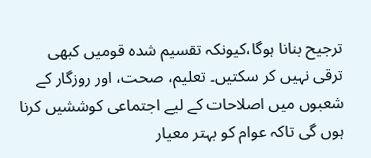ترجیح بنانا ہوگا،کیونکہ تقسیم شدہ قومیں کبھی ترقی نہیں کر سکتیں۔ تعلیم، صحت، اور روزگار کے شعبوں میں اصلاحات کے لیے اجتماعی کوششیں کرنا ہوں گی تاکہ عوام کو بہتر معیار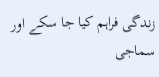زندگی فراہم کیا جا سکے اور سماجی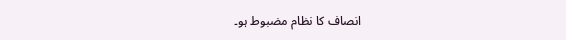انصاف کا نظام مضبوط ہو۔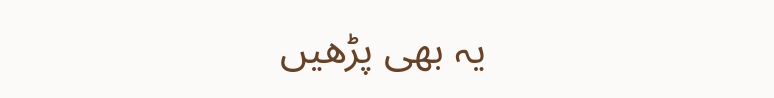یہ بھی پڑھیں